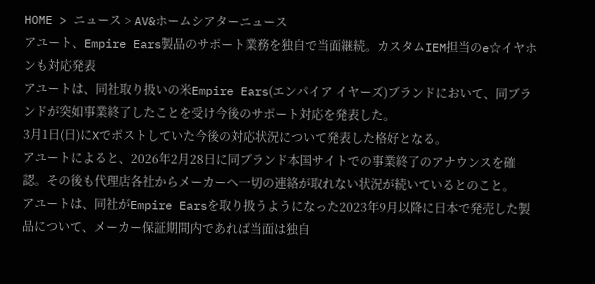HOME > ニュース > AV&ホームシアターニュース
アユート、Empire Ears製品のサポート業務を独自で当面継続。カスタムIEM担当のe☆イヤホンも対応発表
アユートは、同社取り扱いの米Empire Ears(エンパイア イヤーズ)ブランドにおいて、同ブランドが突如事業終了したことを受け今後のサポート対応を発表した。
3月1日(日)にXでポストしていた今後の対応状況について発表した格好となる。
アユートによると、2026年2月28日に同ブランド本国サイトでの事業終了のアナウンスを確認。その後も代理店各社からメーカーへ一切の連絡が取れない状況が続いているとのこと。
アユートは、同社がEmpire Earsを取り扱うようになった2023年9月以降に日本で発売した製品について、メーカー保証期間内であれば当面は独自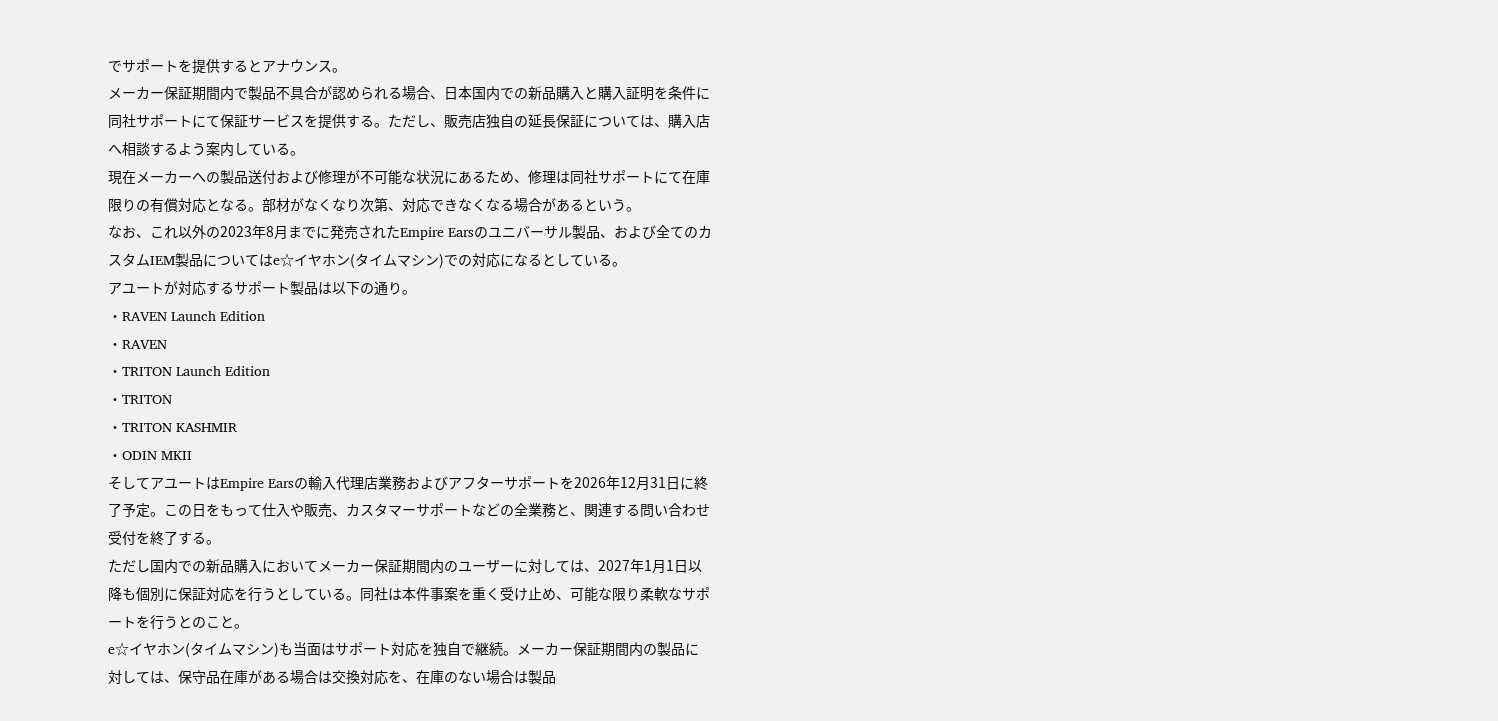でサポートを提供するとアナウンス。
メーカー保証期間内で製品不具合が認められる場合、日本国内での新品購入と購入証明を条件に同社サポートにて保証サービスを提供する。ただし、販売店独自の延長保証については、購入店へ相談するよう案内している。
現在メーカーへの製品送付および修理が不可能な状況にあるため、修理は同社サポートにて在庫限りの有償対応となる。部材がなくなり次第、対応できなくなる場合があるという。
なお、これ以外の2023年8月までに発売されたEmpire Earsのユニバーサル製品、および全てのカスタムIEM製品についてはe☆イヤホン(タイムマシン)での対応になるとしている。
アユートが対応するサポート製品は以下の通り。
・RAVEN Launch Edition
・RAVEN
・TRITON Launch Edition
・TRITON
・TRITON KASHMIR
・ODIN MKII
そしてアユートはEmpire Earsの輸入代理店業務およびアフターサポートを2026年12月31日に終了予定。この日をもって仕入や販売、カスタマーサポートなどの全業務と、関連する問い合わせ受付を終了する。
ただし国内での新品購入においてメーカー保証期間内のユーザーに対しては、2027年1月1日以降も個別に保証対応を行うとしている。同社は本件事案を重く受け止め、可能な限り柔軟なサポートを行うとのこと。
e☆イヤホン(タイムマシン)も当面はサポート対応を独自で継続。メーカー保証期間内の製品に対しては、保守品在庫がある場合は交換対応を、在庫のない場合は製品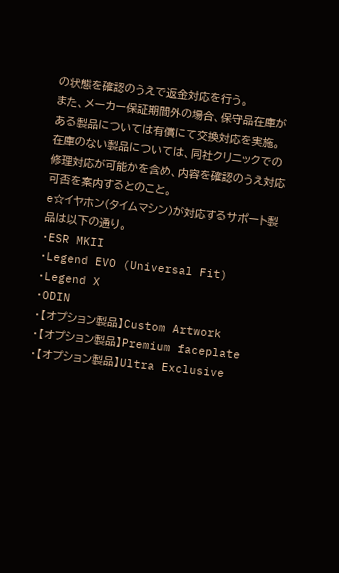の状態を確認のうえで返金対応を行う。
また、メーカー保証期間外の場合、保守品在庫がある製品については有償にて交換対応を実施。在庫のない製品については、同社クリニックでの修理対応が可能かを含め、内容を確認のうえ対応可否を案内するとのこと。
e☆イヤホン(タイムマシン)が対応するサポート製品は以下の通り。
・ESR MKII
・Legend EVO (Universal Fit)
・Legend X
・ODIN
・【オプション製品】Custom Artwork
・【オプション製品】Premium faceplate
・【オプション製品】Ultra Exclusive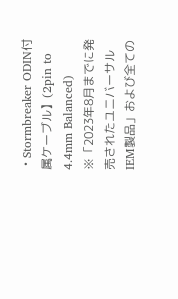・Stormbreaker ODIN付属ケーブル】(2pin to 4.4mm Balanced)
※「2023年8月までに発売されたユニバーサルIEM製品」および全ての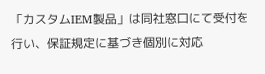「カスタムIEM製品」は同社窓口にて受付を行い、保証規定に基づき個別に対応